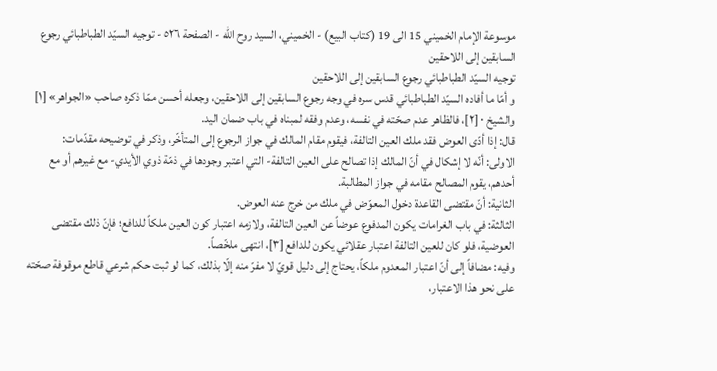موسوعة الإمام الخميني 15 الى 19 (كتاب البيع) - الخميني، السيد روح الله - الصفحة ٥٢٦ - توجيه السيّد الطباطبائي رجوع السابقين إلى اللاحقين
توجيه السيّد الطباطبائي رجوع السابقين إلى اللاحقين
و أمّا ما أفاده السيّد الطباطبائي قدس سره في وجه رجوع السابقين إلى اللاحقين، وجعله أحسن ممّا ذكره صاحب «الجواهر» [١] والشيخ ٠ [٢]، فالظاهر عدم صحّته في نفسه، وعدم وفقه لمبناه في باب ضمان اليد.
قال: إذا أدّى العوض فقد ملك العين التالفة، فيقوم مقام المالك في جواز الرجوع إلى المتأخّر، وذكر في توضيحه مقدّمات:
الاولى: أنّه لا إشكال في أنّ المالك إذا تصالح على العين التالفة- التي اعتبر وجودها في ذمّة ذوي الأيدي- مع غيرهم أو مع أحدهم، يقوم المصالح مقامه في جواز المطالبة.
الثانية: أنّ مقتضى القاعدة دخول المعوّض في ملك من خرج عنه العوض.
الثالثة: في باب الغرامات يكون المدفوع عوضاً عن العين التالفة، ولازمه اعتبار كون العين ملكاً للدافع؛ فإنّ ذلك مقتضى العوضية، فلو كان للعين التالفة اعتبار عقلائي يكون للدافع [٣]، انتهى ملخّصاً.
وفيه: مضافاً إلى أنّ اعتبار المعدوم ملكاً، يحتاج إلى دليل قويّ لا مفرّ منه إلّا بذلك، كما لو ثبت حكم شرعي قاطع موقوفة صحّته على نحو هذا الاعتبار،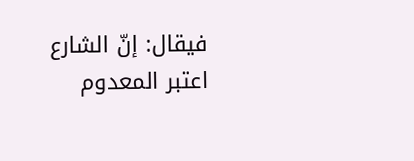فيقال: إنّ الشارع اعتبر المعدوم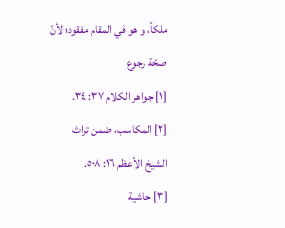ملكاً، و هو في المقام مفقود؛ لأنّ صحّة رجوع
[١] جواهر الكلام ٣٧: ٣٤.
[٢] المكاسب، ضمن تراث الشيخ الأعظم ١٦: ٥٠٨.
[٣] حاشية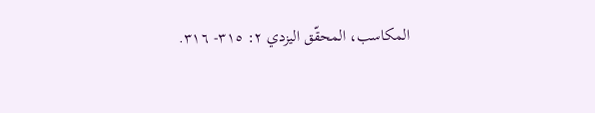المكاسب، المحقّق اليزدي ٢: ٣١٥- ٣١٦.